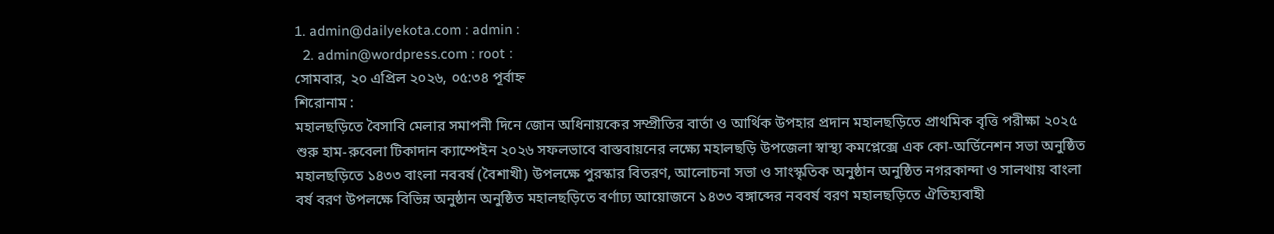1. admin@dailyekota.com : admin :
  2. admin@wordpress.com : root :
সোমবার, ২০ এপ্রিল ২০২৬, ০৫:৩৪ পূর্বাহ্ন
শিরোনাম :
মহালছড়িতে বৈসাবি মেলার সমাপনী দিনে জোন অধিনায়কের সম্প্রীতির বার্তা ও আর্থিক উপহার প্রদান মহালছড়িতে প্রাথমিক বৃত্তি পরীক্ষা ২০২৫ শুরু হাম-রুবেলা টিকাদান ক্যাম্পেইন ২০২৬ সফলভাবে বাস্তবায়নের লক্ষ্যে মহালছড়ি উপজেলা স্বাস্থ্য কমপ্লেক্সে এক কো-অর্ডিনেশন সভা অনুষ্ঠিত মহালছড়িতে ১৪৩৩ বাংলা নববর্ষ (বৈশাখী) উপলক্ষে পুরস্কার বিতরণ, আলোচনা সভা ও সাংস্কৃতিক অনুষ্ঠান অনুষ্ঠিত নগরকান্দা ও সালথায় বাংলা বর্ষ বরণ উপলক্ষে বিভিন্ন অনুষ্ঠান অনুষ্ঠিত মহালছড়িতে বর্ণাঢ্য আয়োজনে ১৪৩৩ বঙ্গাব্দের নববর্ষ বরণ মহালছড়িতে ঐতিহ্যবাহী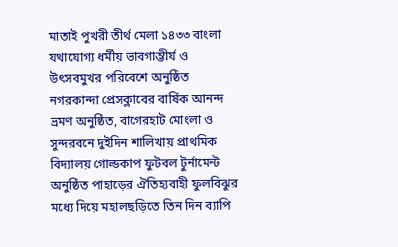মাতাই পুখরী তীর্থ মেলা ১৪৩৩ বাংলা যথাযোগ্য ধর্মীয় ভাবগাম্ভীর্য ও উৎসবমুখর পরিবেশে অনুষ্ঠিত নগরকান্দা প্রেসক্লাবের বার্ষিক আনন্দ ভ্রমণ অনুষ্ঠিত, বাগেরহাট মোংলা ও সুন্দরবনে দুইদিন শালিখায় প্রাথমিক বিদ্যালয় গোল্ডকাপ ফুটবল টুর্নামেন্ট অনুষ্ঠিত পাহাড়ের ঐতিহ্যবাহী ফুলবিঝুর মধ্যে দিয়ে মহালছড়িতে তিন দিন ব্যাপি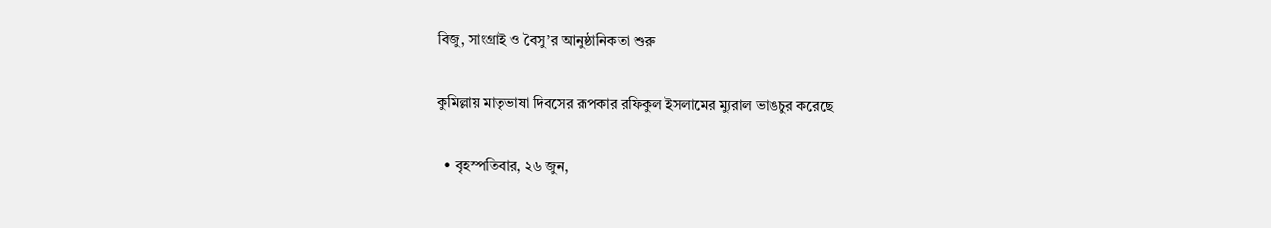বিজু, সাংগ্রাই ও বৈসু’র আনুষ্ঠানিকতা শুরু

কুমিল্লায় মাতৃভাষা দিবসের রূপকার রফিকুল ইসলামের ম্যুরাল ভাঙচুর করেছে

  • বৃহস্পতিবার, ২৬ জুন,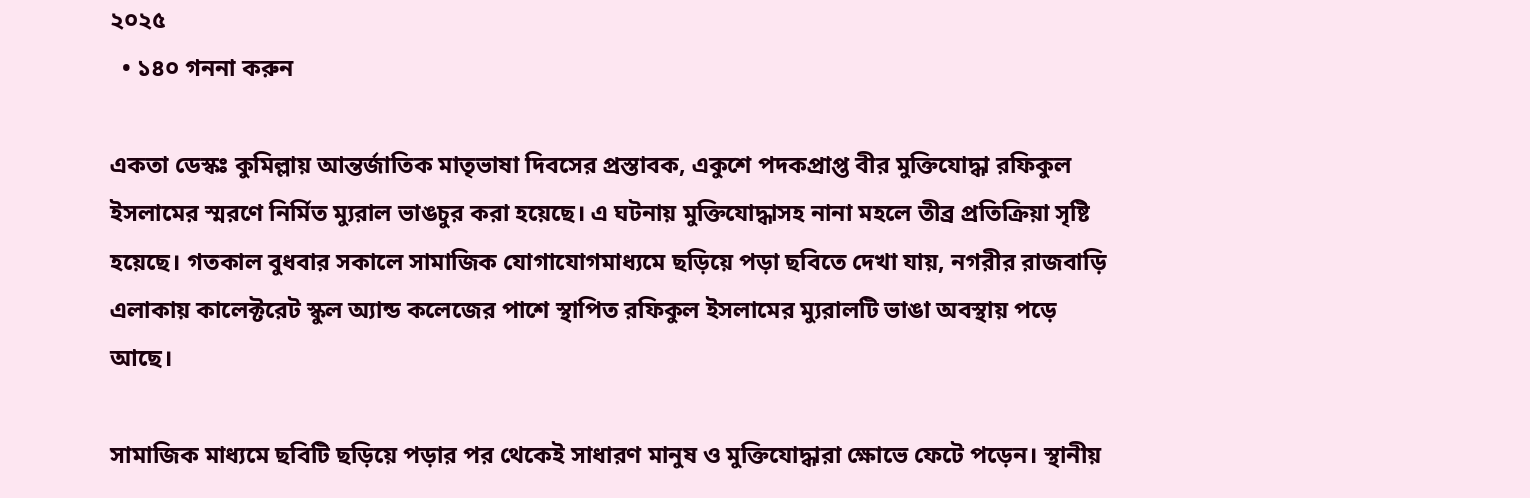২০২৫
  • ১৪০ গননা করুন

একতা ডেস্কঃ কুমিল্লায় আন্তর্জাতিক মাতৃভাষা দিবসের প্রস্তাবক, একুশে পদকপ্রাপ্ত বীর মুক্তিযোদ্ধা রফিকুল ইসলামের স্মরণে নির্মিত ম্যুরাল ভাঙচুর করা হয়েছে। এ ঘটনায় মুক্তিযোদ্ধাসহ নানা মহলে তীব্র প্রতিক্রিয়া সৃষ্টি হয়েছে। গতকাল বুধবার সকালে সামাজিক যোগাযোগমাধ্যমে ছড়িয়ে পড়া ছবিতে দেখা যায়, নগরীর রাজবাড়ি এলাকায় কালেক্টরেট স্কুল অ্যান্ড কলেজের পাশে স্থাপিত রফিকুল ইসলামের ম্যুরালটি ভাঙা অবস্থায় পড়ে আছে।

সামাজিক মাধ্যমে ছবিটি ছড়িয়ে পড়ার পর থেকেই সাধারণ মানুষ ও মুক্তিযোদ্ধারা ক্ষোভে ফেটে পড়েন। স্থানীয়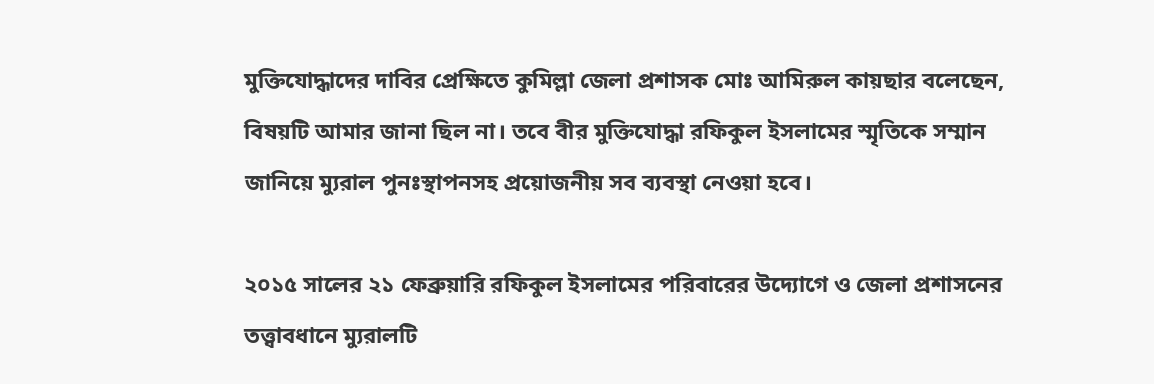মুক্তিযোদ্ধাদের দাবির প্রেক্ষিতে কুমিল্লা জেলা প্রশাসক মোঃ আমিরুল কায়ছার বলেছেন, বিষয়টি আমার জানা ছিল না। তবে বীর মুক্তিযোদ্ধা রফিকুল ইসলামের স্মৃতিকে সম্মান জানিয়ে ম্যুরাল পুনঃস্থাপনসহ প্রয়োজনীয় সব ব্যবস্থা নেওয়া হবে।

২০১৫ সালের ২১ ফেব্রুয়ারি রফিকুল ইসলামের পরিবারের উদ্যোগে ও জেলা প্রশাসনের তত্ত্বাবধানে ম্যুরালটি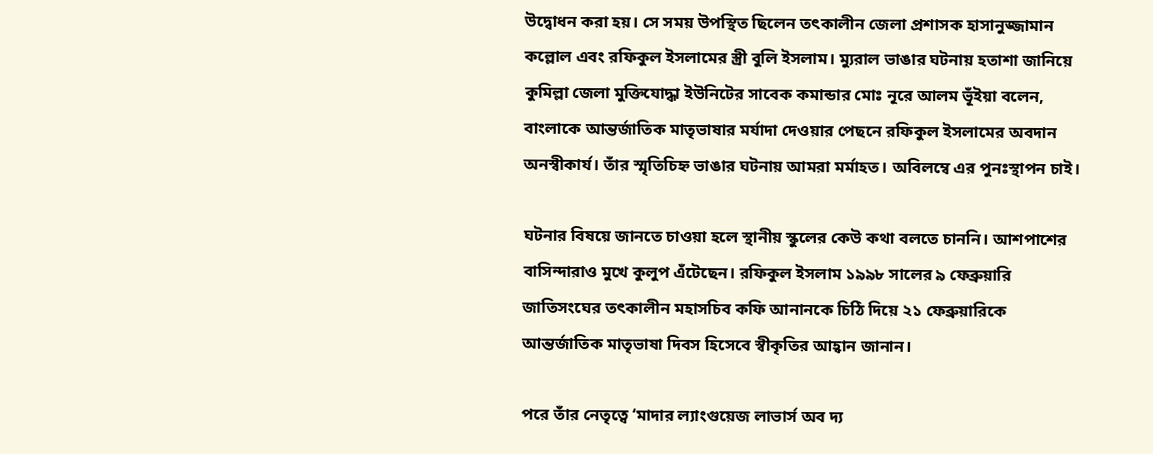উদ্বোধন করা হয়। সে সময় উপস্থিত ছিলেন তৎকালীন জেলা প্রশাসক হাসানুজ্জামান কল্লোল এবং রফিকুল ইসলামের স্ত্রী বুলি ইসলাম। ম্যুরাল ভাঙার ঘটনায় হতাশা জানিয়ে কুমিল্লা জেলা মুক্তিযোদ্ধা ইউনিটের সাবেক কমান্ডার মোঃ নূরে আলম ভূঁইয়া বলেন, বাংলাকে আন্তর্জাতিক মাতৃভাষার মর্যাদা দেওয়ার পেছনে রফিকুল ইসলামের অবদান অনস্বীকার্য। তাঁর স্মৃতিচিহ্ন ভাঙার ঘটনায় আমরা মর্মাহত। অবিলম্বে এর পুনঃস্থাপন চাই।

ঘটনার বিষয়ে জানতে চাওয়া হলে স্থানীয় স্কুলের কেউ কথা বলতে চাননি। আশপাশের বাসিন্দারাও মুখে কুলুপ এঁটেছেন। রফিকুল ইসলাম ১৯৯৮ সালের ৯ ফেব্রুয়ারি জাতিসংঘের তৎকালীন মহাসচিব কফি আনানকে চিঠি দিয়ে ২১ ফেব্রুয়ারিকে আন্তর্জাতিক মাতৃভাষা দিবস হিসেবে স্বীকৃতির আহ্বান জানান।

পরে তাঁর নেতৃত্বে ‘মাদার ল্যাংগুয়েজ লাভার্স অব দ্য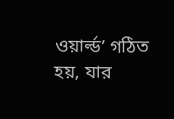ওয়ার্ল্ড’ গঠিত হয়, যার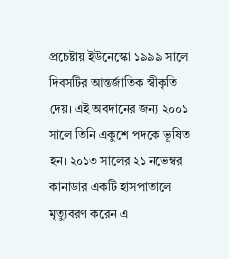প্রচেষ্টায় ইউনেস্কো ১৯৯৯ সালে দিবসটির আন্তর্জাতিক স্বীকৃতি দেয়। এই অবদানের জন্য ২০০১ সালে তিনি একুশে পদকে ভূষিত হন। ২০১৩ সালের ২১ নভেম্বর কানাডার একটি হাসপাতালে মৃত্যুবরণ করেন এ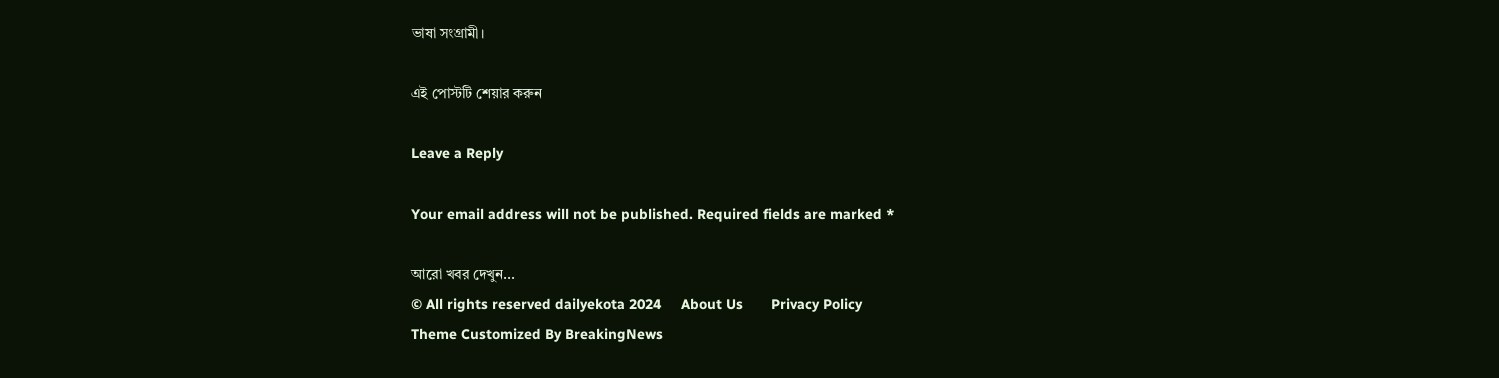ভাষা সংগ্রামী।

এই পোস্টটি শেয়ার করুন

Leave a Reply

Your email address will not be published. Required fields are marked *

আরো খবর দেখুন...
© All rights reserved dailyekota 2024     About Us       Privacy Policy
Theme Customized By BreakingNews